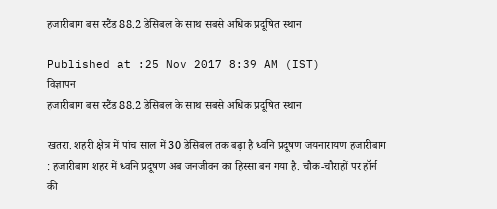हजारीबाग बस स्टैंड 88.2 डेसिबल के साथ सबसे अधिक प्रदूषित स्थान

Published at :25 Nov 2017 8:39 AM (IST)
विज्ञापन
हजारीबाग बस स्टैंड 88.2 डेसिबल के साथ सबसे अधिक प्रदूषित स्थान

खतरा. शहरी क्षेत्र में पांच साल में 30 डेसिबल तक बढ़ा है ध्वनि प्रदूषण जयनारायण हजारीबाग : हजारीबाग शहर में ध्वनि प्रदूषण अब जनजीवन का हिस्सा बन गया है. चौक-चौराहों पर हॉर्न की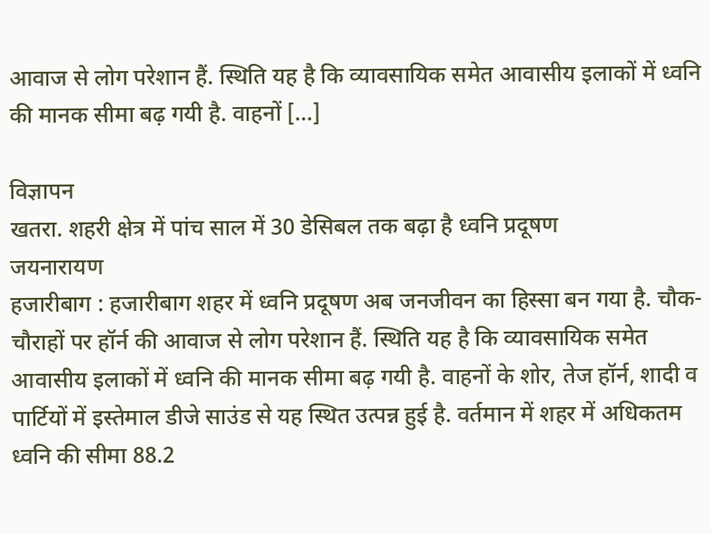आवाज से लोग परेशान हैं. स्थिति यह है कि व्यावसायिक समेत आवासीय इलाकों में ध्वनि की मानक सीमा बढ़ गयी है. वाहनों […]

विज्ञापन
खतरा. शहरी क्षेत्र में पांच साल में 30 डेसिबल तक बढ़ा है ध्वनि प्रदूषण
जयनारायण
हजारीबाग : हजारीबाग शहर में ध्वनि प्रदूषण अब जनजीवन का हिस्सा बन गया है. चौक-चौराहों पर हॉर्न की आवाज से लोग परेशान हैं. स्थिति यह है कि व्यावसायिक समेत आवासीय इलाकों में ध्वनि की मानक सीमा बढ़ गयी है. वाहनों के शोर, तेज हॉर्न, शादी व पार्टियों में इस्तेमाल डीजे साउंड से यह स्थित उत्पन्न हुई है. वर्तमान में शहर में अधिकतम ध्वनि की सीमा 88.2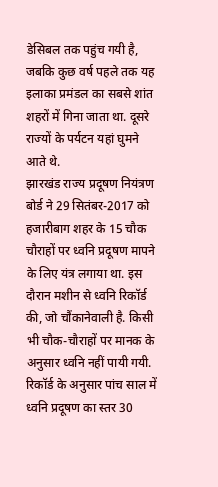डेसिबल तक पहुंच गयी है, जबकि कुछ वर्ष पहले तक यह इलाका प्रमंडल का सबसे शांत शहरों में गिना जाता था. दूसरे राज्यों के पर्यटन यहां घुमने आते थे.
झारखंड राज्य प्रदूषण नियंत्रण बोर्ड ने 29 सितंबर-2017 को हजारीबाग शहर के 15 चौक चौराहों पर ध्वनि प्रदूषण मापने के लिए यंत्र लगाया था. इस दौरान मशीन से ध्वनि रिकॉर्ड की, जो चौंकानेवाली है. किसी भी चौक-चौराहों पर मानक के अनुसार ध्वनि नहीं पायी गयी. रिकॉर्ड के अनुसार पांच साल में ध्वनि प्रदूषण का स्तर 30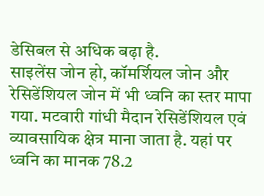डेसिबल से अधिक बढ़ा है.
साइलेंस जोन हो, कॉमर्शियल जोन और रेसिडेंशियल जोन में भी ध्वनि का स्तर मापा गया. मटवारी गांधी मैदान रेसिडेंशियल एवं व्यावसायिक क्षेत्र माना जाता है. यहां पर ध्वनि का मानक 78.2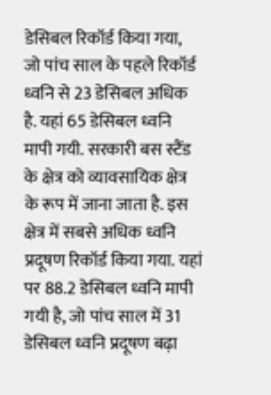डेसिबल रिकॉर्ड किया गया, जो पांच साल के पहले रिकॉर्ड ध्वनि से 23 डेसिबल अधिक है. यहां 65 डेसिबल ध्वनि मापी गयी. सरकारी बस स्टैंड के क्षेत्र को व्यावसायिक क्षेत्र के रूप में जाना जाता है. इस क्षेत्र में सबसे अधिक ध्वनि प्रदूषण रिकॉर्ड किया गया. यहां पर 88.2 डेसिबल ध्वनि मापी गयी है, जो पांच साल में 31 डेसिबल ध्वनि प्रदूषण बढ़ा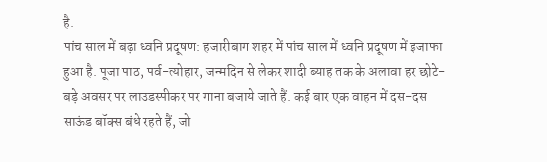है.
पांच साल में बढ़ा ध्वनि प्रदूषण: हजारीबाग शहर में पांच साल में ध्वनि प्रदूषण में इजाफा हुआ है. पूजा पाठ, पर्व-त्योहार, जन्मदिन से लेकर शादी ब्याह तक के अलावा हर छोटे-बड़े अवसर पर लाउडस्पीकर पर गाना बजाये जाते हैं. कई बार एक वाहन में दस-दस साऊंड बॉक्स बंधे रहते हैं, जो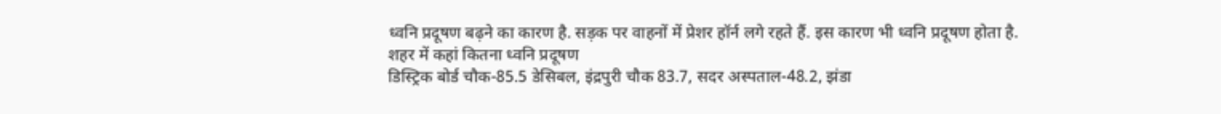ध्वनि प्रदूषण बढ़ने का कारण है. सड़क पर वाहनों में प्रेशर हॉर्न लगे रहते हैं. इस कारण भी ध्वनि प्रदूषण होता है.
शहर में कहां कितना ध्वनि प्रदूषण
डिस्ट्रिक बोर्ड चौक-85.5 डेसिबल, इंद्रपुरी चौक 83.7, सदर अस्पताल-48.2, झंडा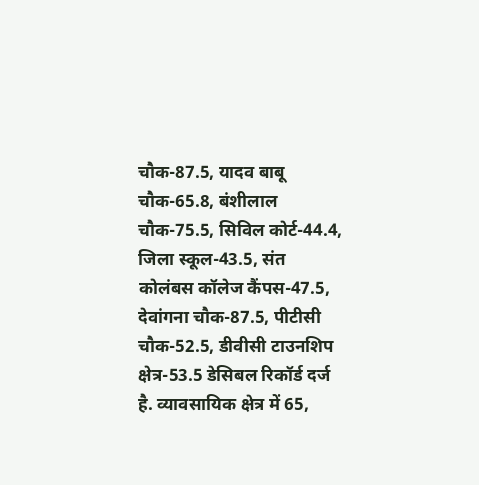चौक-87.5, यादव बाबू चौक-65.8, बंशीलाल चौक-75.5, सिविल कोर्ट-44.4, जिला स्कूल-43.5, संत कोलंबस कॉलेज कैंपस-47.5, देवांगना चौक-87.5, पीटीसी चौक-52.5, डीवीसी टाउनशिप क्षेत्र-53.5 डेसिबल रिकॉर्ड दर्ज है. व्यावसायिक क्षेत्र में 65,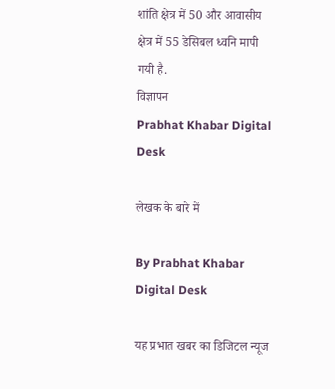शांति क्षेत्र में 50 और आवासीय क्षेत्र में 55 डेसिबल ध्वनि मापी गयी है.
विज्ञापन
Prabhat Khabar Digital Desk

लेखक के बारे में

By Prabhat Khabar Digital Desk

यह प्रभात खबर का डिजिटल न्यूज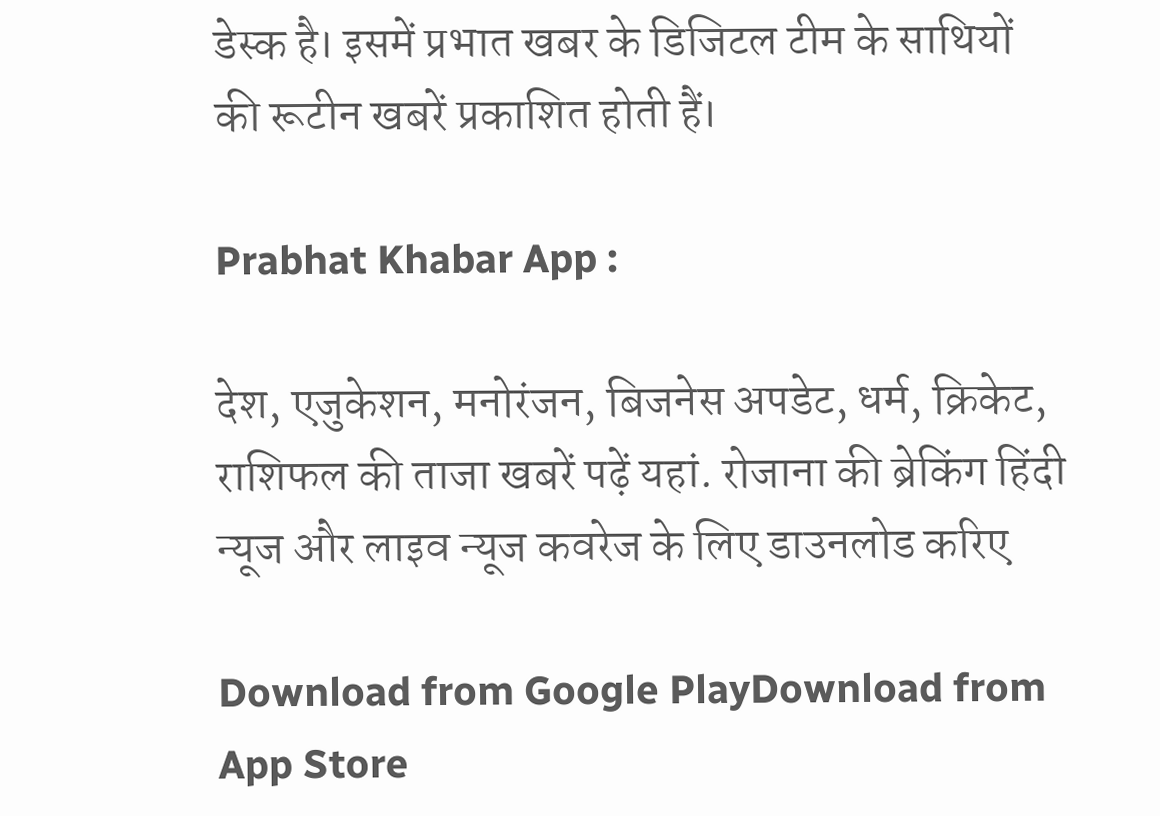डेस्क है। इसमें प्रभात खबर के डिजिटल टीम के साथियों की रूटीन खबरें प्रकाशित होती हैं।

Prabhat Khabar App :

देश, एजुकेशन, मनोरंजन, बिजनेस अपडेट, धर्म, क्रिकेट, राशिफल की ताजा खबरें पढ़ें यहां. रोजाना की ब्रेकिंग हिंदी न्यूज और लाइव न्यूज कवरेज के लिए डाउनलोड करिए

Download from Google PlayDownload from App Store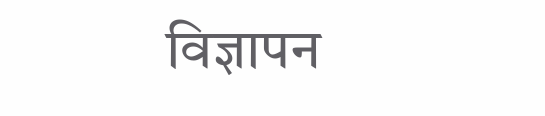विज्ञापन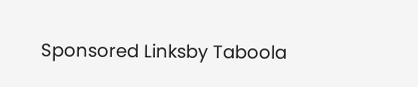Sponsored Linksby Taboola